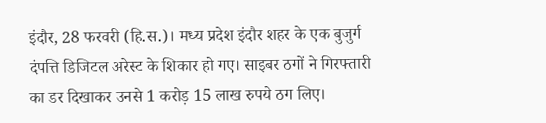इंदौर, 28 फरवरी (हि.स.)। मध्य प्रदेश इंदौर शहर के एक बुजुर्ग दंपत्ति डिजिटल अरेस्ट के शिकार हो गए। साइबर ठगों ने गिरफ्तारी का डर दिखाकर उनसे 1 करोड़ 15 लाख रुपये ठग लिए।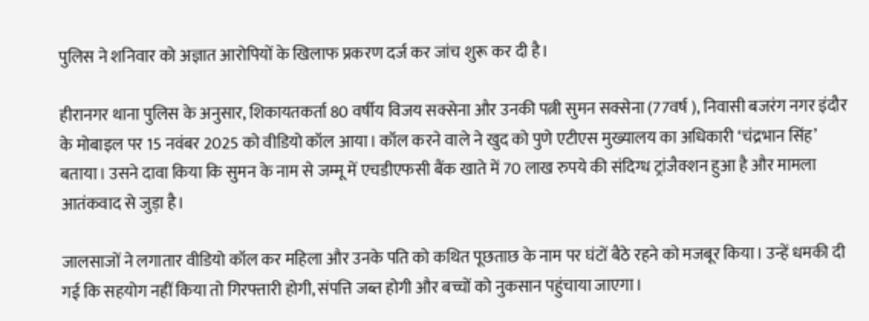पुलिस ने शनिवार को अज्ञात आरोपियों के खिलाफ प्रकरण दर्ज कर जांच शुरू कर दी है।

हीरानगर थाना पुलिस के अनुसार, शिकायतकर्ता 80 वर्षीय विजय सक्सेना और उनकी पत्नी सुमन सक्सेना (77वर्ष ), निवासी बजरंग नगर इंदौर के मोबाइल पर 15 नवंबर 2025 को वीडियो कॉल आया। कॉल करने वाले ने खुद को पुणे एटीएस मुख्यालय का अधिकारी ‘चंद्रभान सिंह’ बताया। उसने दावा किया कि सुमन के नाम से जम्मू में एचडीएफसी बैंक खाते में 70 लाख रुपये की संदिग्ध ट्रांजैक्शन हुआ है और मामला आतंकवाद से जुड़ा है।

जालसाजों ने लगातार वीडियो कॉल कर महिला और उनके पति को कथित पूछताछ के नाम पर घंटों बैठे रहने को मजबूर किया। उन्हें धमकी दी गई कि सहयोग नहीं किया तो गिरफ्तारी होगी, संपत्ति जब्त होगी और बच्चों को नुकसान पहुंचाया जाएगा।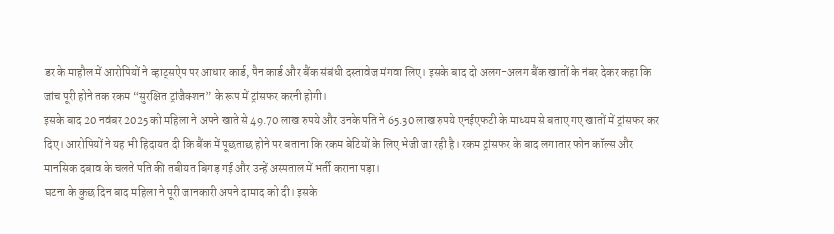डर के माहौल में आरोपियों ने व्हाट्सऐप पर आधार कार्ड, पैन कार्ड और बैंक संबंधी दस्तावेज मंगवा लिए। इसके बाद दो अलग-अलग बैंक खातों के नंबर देकर कहा कि जांच पूरी होने तक रकम “सुरक्षित ट्रांजैक्शन” के रूप में ट्रांसफर करनी होगी।
इसके बाद 20 नवंबर 2025 को महिला ने अपने खाते से 49.70 लाख रुपये और उनके पति ने 65.30 लाख रुपये एनईएफटी के माध्यम से बताए गए खातों में ट्रांसफर कर दिए। आरोपियों ने यह भी हिदायत दी कि बैंक में पूछताछ होने पर बताना कि रकम बेटियों के लिए भेजी जा रही है। रकम ट्रांसफर के बाद लगातार फोन कॉल्स और मानसिक दबाव के चलते पति की तबीयत बिगड़ गई और उन्हें अस्पताल में भर्ती कराना पड़ा।
घटना के कुछ दिन बाद महिला ने पूरी जानकारी अपने दामाद को दी। इसके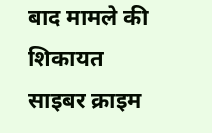बाद मामले की शिकायत साइबर क्राइम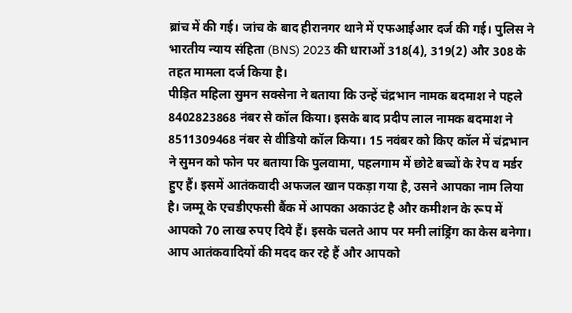ब्रांच में की गई। जांच के बाद हीरानगर थाने में एफआईआर दर्ज की गई। पुलिस ने भारतीय न्याय संहिता (BNS) 2023 की धाराओं 318(4), 319(2) और 308 के तहत मामला दर्ज किया है।
पीड़ित महिला सुमन सक्सेना ने बताया कि उन्हें चंद्रभान नामक बदमाश ने पहले 8402823868 नंबर से कॉल किया। इसके बाद प्रदीप लाल नामक बदमाश ने 8511309468 नंबर से वीडियो कॉल किया। 15 नवंबर को किए कॉल में चंद्रभान ने सुमन को फोन पर बताया कि पुलवामा, पहलगाम में छोटे बच्चों के रेप व मर्डर हुए हैं। इसमें आतंकवादी अफजल खान पकड़ा गया है, उसने आपका नाम लिया है। जम्मू के एचडीएफसी बैंक में आपका अकाउंट है और कमीशन के रूप में आपको 70 लाख रुपए दिये हैं। इसके चलते आप पर मनी लांड्रिंग का केस बनेगा। आप आतंकवादियों की मदद कर रहे हैं और आपको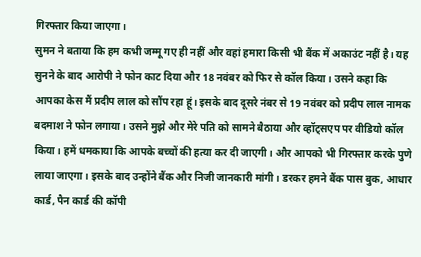गिरफ्तार किया जाएगा।
सुमन ने बताया कि हम कभी जम्मू गए ही नहीं और वहां हमारा किसी भी बैंक में अकाउंट नहीं है। यह सुनने के बाद आरोपी ने फोन काट दिया और 18 नवंबर को फिर से कॉल किया। उसने कहा कि आपका केस मैं प्रदीप लाल को सौंप रहा हूं। इसके बाद दूसरे नंबर से 19 नवंबर को प्रदीप लाल नामक बदमाश ने फोन लगाया। उसने मुझे और मेरे पति को सामने बैठाया और व्हॉट्सएप पर वीडियो कॉल किया। हमें धमकाया कि आपके बच्चों की हत्या कर दी जाएगी। और आपको भी गिरफ्तार करके पुणे लाया जाएगा। इसके बाद उन्होंने बैंक और निजी जानकारी मांगी। डरकर हमने बैंक पास बुक, आधार कार्ड, पैन कार्ड की कॉपी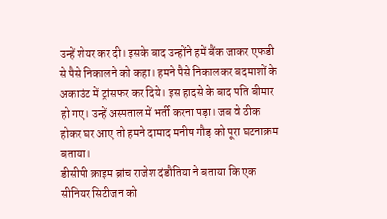उन्हें शेयर कर दी। इसके बाद उन्होंने हमें बैंक जाकर एफडी से पैसे निकालने को कहा। हमने पैसे निकालकर बदमाशों के अकाउंट में ट्रांसफर कर दिये। इस हादसे के बाद पति बीमार हो गए। उन्हें अस्पताल में भर्ती करना पड़ा। जब वे ठीक होकर घर आए तो हमने दामाद मनीष गौड़ को पूरा घटनाक्रम बताया।
डीसीपी क्राइम ब्रांच राजेश दंडौतिया ने बताया कि एक सीनियर सिटीजन को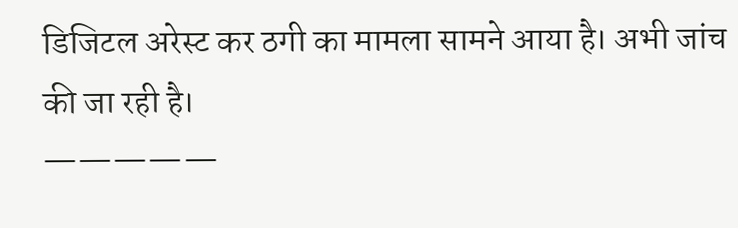डिजिटल अरेस्ट कर ठगी का मामला सामने आया है। अभी जांच की जा रही है।
—————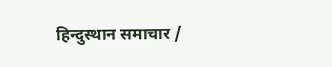हिन्दुस्थान समाचार /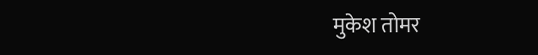मुकेश तोमर